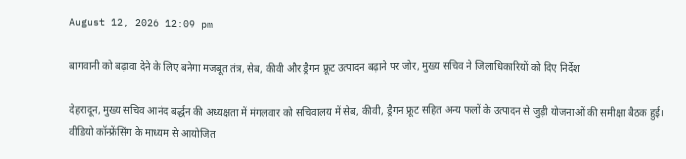August 12, 2026 12:09 pm

बागवानी को बढ़ावा देने के लिए बनेगा मजबूत तंत्र, सेब, कीवी और ड्रैगन फ्रूट उत्पादन बढ़ाने पर जोर, मुख्य सचिव ने जिलाधिकारियों को दिए निर्देश

देहरादून, मुख्य सचिव आनंद बर्द्धन की अध्यक्षता में मंगलवार को सचिवालय में सेब, कीवी, ड्रैगन फ्रूट सहित अन्य फलों के उत्पादन से जुड़ी योजनाओं की समीक्षा बैठक हुई। वीडियो कॉन्फ्रेंसिंग के माध्यम से आयोजित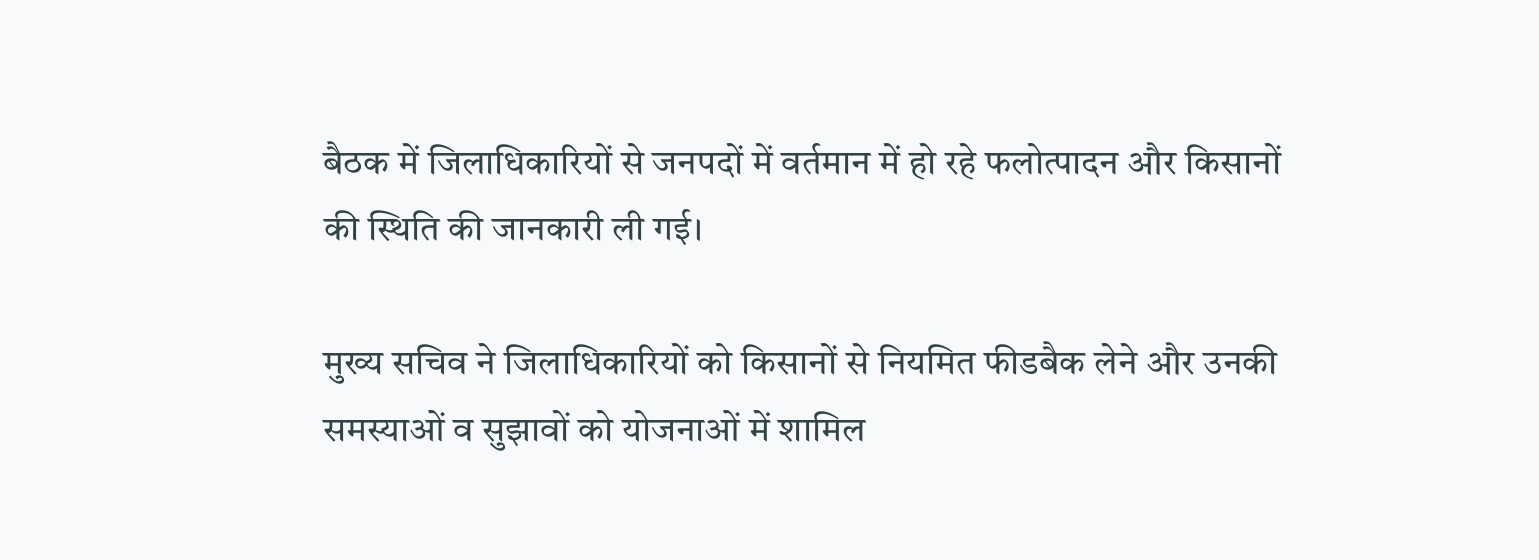बैठक में जिलाधिकारियों से जनपदों में वर्तमान में हो रहे फलोत्पादन और किसानों की स्थिति की जानकारी ली गई।

मुख्य सचिव ने जिलाधिकारियों को किसानों से नियमित फीडबैक लेने और उनकी समस्याओं व सुझावों को योजनाओं में शामिल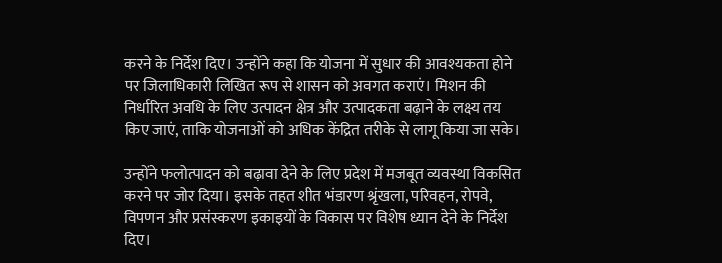करने के निर्देश दिए। उन्होंने कहा कि योजना में सुधार की आवश्यकता होने पर जिलाधिकारी लिखित रूप से शासन को अवगत कराएं। मिशन की निर्धारित अवधि के लिए उत्पादन क्षेत्र और उत्पादकता बढ़ाने के लक्ष्य तय किए जाएं, ताकि योजनाओं को अधिक केंद्रित तरीके से लागू किया जा सके।

उन्होंने फलोत्पादन को बढ़ावा देने के लिए प्रदेश में मजबूत व्यवस्था विकसित करने पर जोर दिया। इसके तहत शीत भंडारण श्रृंखला, परिवहन, रोपवे, विपणन और प्रसंस्करण इकाइयों के विकास पर विशेष ध्यान देने के निर्देश दिए।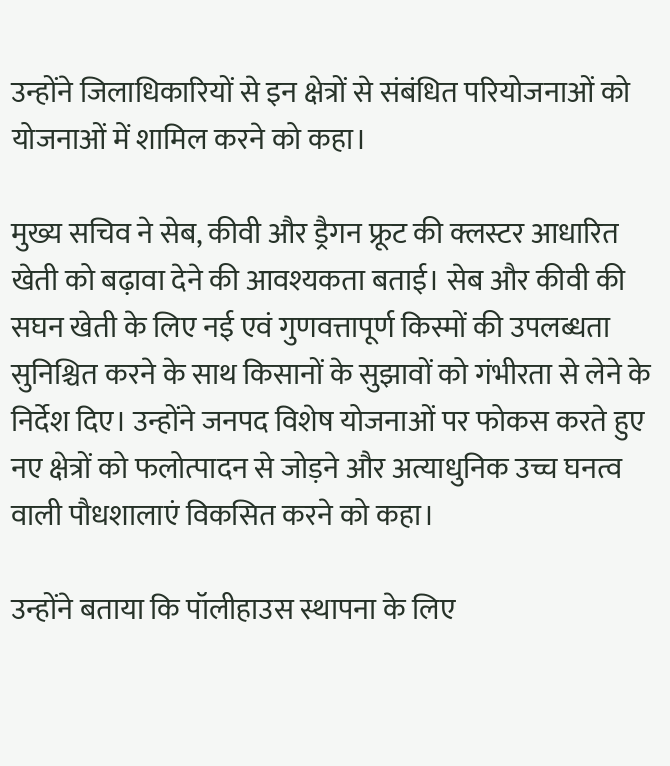उन्होंने जिलाधिकारियों से इन क्षेत्रों से संबंधित परियोजनाओं को योजनाओं में शामिल करने को कहा।

मुख्य सचिव ने सेब, कीवी और ड्रैगन फ्रूट की क्लस्टर आधारित खेती को बढ़ावा देने की आवश्यकता बताई। सेब और कीवी की सघन खेती के लिए नई एवं गुणवत्तापूर्ण किस्मों की उपलब्धता सुनिश्चित करने के साथ किसानों के सुझावों को गंभीरता से लेने के निर्देश दिए। उन्होंने जनपद विशेष योजनाओं पर फोकस करते हुए नए क्षेत्रों को फलोत्पादन से जोड़ने और अत्याधुनिक उच्च घनत्व वाली पौधशालाएं विकसित करने को कहा।

उन्होंने बताया कि पॉलीहाउस स्थापना के लिए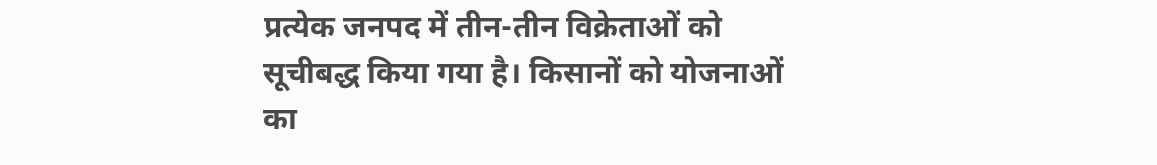प्रत्येक जनपद में तीन-तीन विक्रेताओं को सूचीबद्ध किया गया है। किसानों को योजनाओं का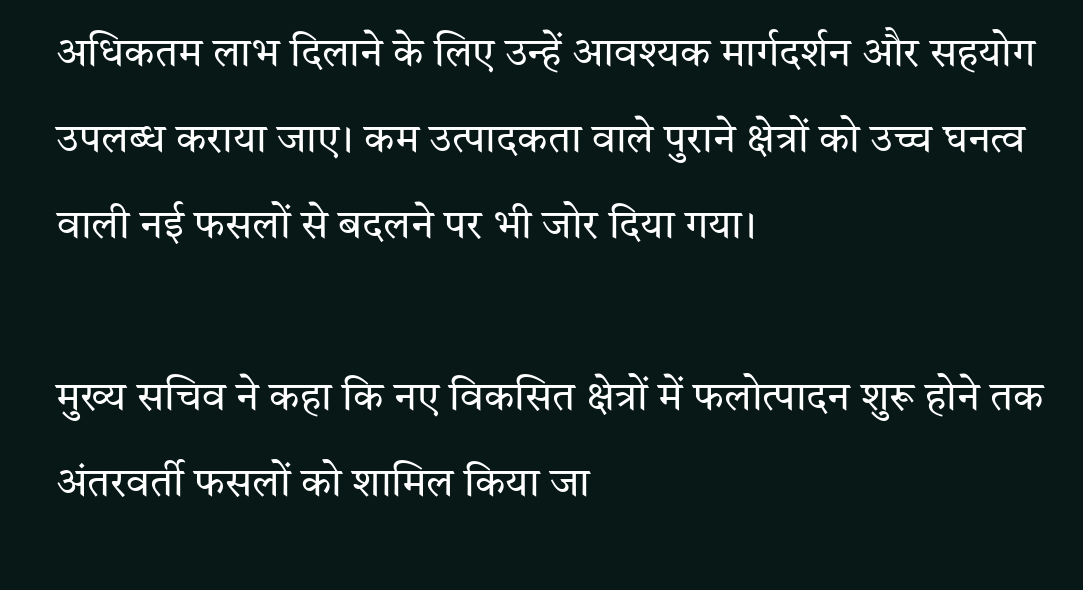अधिकतम लाभ दिलाने के लिए उन्हें आवश्यक मार्गदर्शन और सहयोग उपलब्ध कराया जाए। कम उत्पादकता वाले पुराने क्षेत्रों को उच्च घनत्व वाली नई फसलों से बदलने पर भी जोर दिया गया।

मुख्य सचिव ने कहा कि नए विकसित क्षेत्रों में फलोत्पादन शुरू होने तक अंतरवर्ती फसलों को शामिल किया जा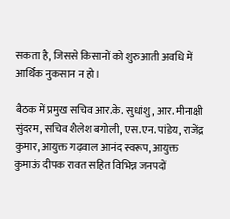सकता है, जिससे किसानों को शुरुआती अवधि में आर्थिक नुकसान न हो।

बैठक में प्रमुख सचिव आर.के. सुधांशु, आर. मीनाक्षी सुंदरम, सचिव शैलेश बगोली, एस.एन. पांडेय, राजेंद्र कुमार, आयुक्त गढ़वाल आनंद स्वरूप, आयुक्त कुमाऊं दीपक रावत सहित विभिन्न जनपदों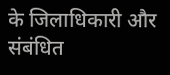के जिलाधिकारी और संबंधित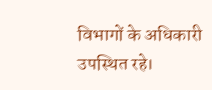विभागों के अधिकारी उपस्थित रहे।